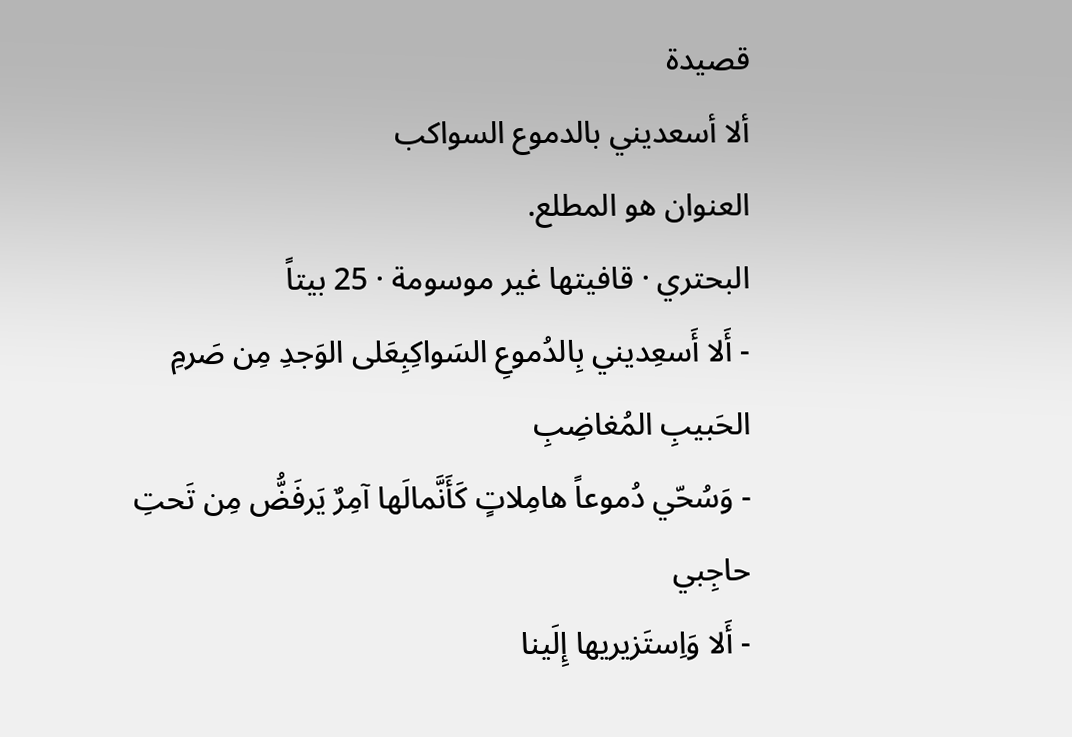قصيدة
ألا أسعديني بالدموع السواكب
العنوان هو المطلع.
البحتري · قافيتها غير موسومة · 25 بيتاً
- أَلا أَسعِديني بِالدُموعِ السَواكِبِعَلى الوَجدِ مِن صَرمِ الحَبيبِ المُغاضِبِ
- وَسُحّي دُموعاً هامِلاتٍ كَأَنَّمالَها آمِرٌ يَرفَضُّ مِن تَحتِ حاجِبي
- أَلا وَاِستَزيريها إِلَينا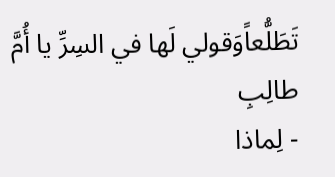تَطَلُّعاًوَقولي لَها في السِرِّ يا أُمَّ طالِبِ
- لِماذا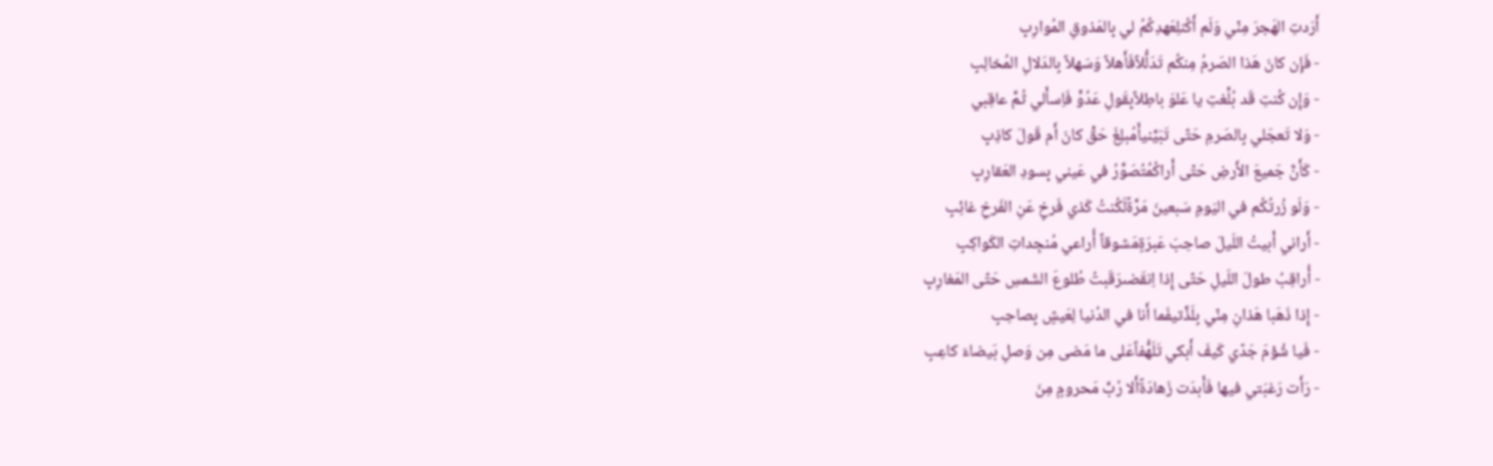أَرَدتِ الهَجرَ مِنّي وَلَم أَكُنلِعَهدِكُمُ لي بِالمَذوقِ المُوارِبِ
- فَإِن كانَ هَذا الصَرمُ مِنكُم تَدَلُّلاًفَأَهلاً وَسَهلاً بِالدَلالِ المُخالِبِ
- وَإِن كُنتِ قَد بُلِّغتِ يا عَلوَ باطِلاًبِقَولِ عَدُوٍّ فَاِسأَلي ثُمَّ عاقِبي
- وَلا تَعجَلي بِالصَرمِ حَتّى تَبَيَّنيأَمُبلِغَ حَقٍّ كانَ أَم قَولَ كاذِبِ
- كَأَنَّ جَميعَ الأَرضِ حَتّى أَراكُمُتُصَوَّرُ في عَيني بِسودِ العَقارِبِ
- وَلَو زُرتُكُم في اليَومِ سَبعينَ مَرَّةًلَكُنتُ كَذي فَرخٍ عَنِ الفَرخِ غائِبِ
- أَراني أَبيتُ اللَيلَ صاحِبَ عَبرَةٍمَشوقاً أُراعي مُنجِداتِ الكَواكِبِ
- أُراقِبُ طولَ اللَيلِ حَتّى إِذا اِنقَضىرَقَبتُ طُلوعَ الشَمسِ حَتّى المَغارِبِ
- إِذا ذَهَبا هَذانِ مِنّي بِلَذَّتيفَما أَنا في الدُنيا لِعَيشٍ بِصاحِبِ
- فَيا شُؤمَ جَدّي كَيفَ أَبكي تَلَهُّفاًعَلى ما مَضى مِن وَصلِ بَيضاءَ كاعِبِ
- رَأَت رَغبَتي فيها فَأَبدَت زَهادَةًأَلا رُبَّ مَحرومٍ مِنَ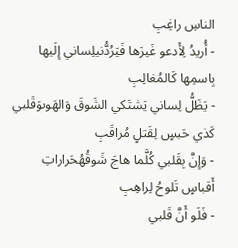الناسِ راغِبِ
- أُريدُ لِأَدعو غَيرَها فَيَرُدُّنيلِساني إِلَيها بِاسمِها كَالمُغالِبِ
- يَظَلُّ لِساني يَشتَكي الشَوقَ وَالهَوىوَقَلبي كَذي حَبسٍ لِقَتلٍ مُراقَبِ
- وَإِنَّ بِقَلبي كُلَّما هاجَ شَوقُهُحَراراتِ أَقباسٍ تَلوحُ لِراهِبِ
- فَلَو أَنَّ قَلبي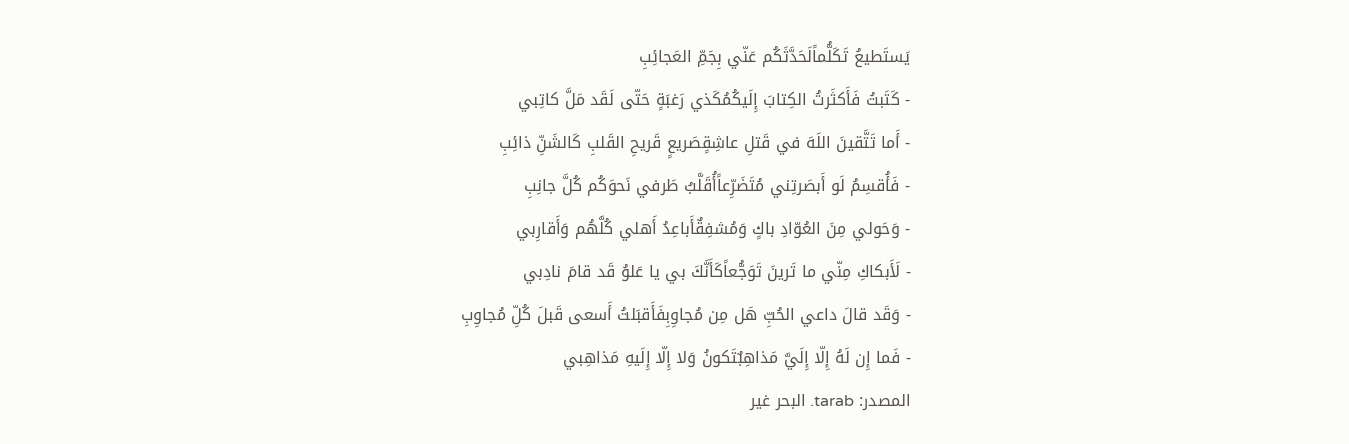يَستَطيعُ تَكَلُّماًلَحَدَّثَكُم عَنّي بِجَمِّ العَجائِبِ
- كَتَبتُ فَأَكثَرتُ الكِتابَ إِلَيكُمُكَذي رَغبَةٍ حَتّى لَقَد مَلَّ كاتِبي
- أَما تَتَّقينَ اللَهَ في قَتلِ عاشِقٍصَريعٍ قَريحِ القَلبِ كَالشَنِّ ذائِبِ
- فَأُقسِمُ لَو أَبصَرتِني مُتَضَرِّعاًأُقَلَّبُ طَرفي نَحوَكُم كُلَّ جانِبِ
- وَحَولي مِنَ العُوّادِ باكٍ وَمُشفِقٌأَباعِدُ أَهلي كُلَّهُم وَأَقارِبي
- لَأَبكاكِ مِنّي ما تَرينَ تَوَجُّعاًكَأَنَّكَ بي يا عَلوُ قَد قامَ نادِبي
- وَقَد قالَ داعي الحُبِّ هَل مِن مُجاوِبِفَأَقبَلتُ أَسعى قَبلَ كُلِّ مُجاوِبِ
- فَما إِن لَهُ إِلّا إِلَيَّ مَذاهِبٌتَكونُ وَلا إِلّا إِلَيهِ مَذاهِبي
المصدر: tarab. البحر غير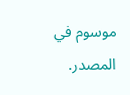موسوم في المصدر.